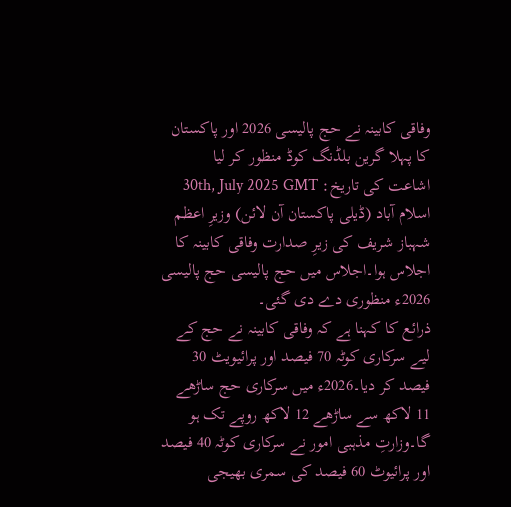وفاقی کابینہ نے حج پالیسی 2026 اور پاکستان کا پہلا گرین بلڈنگ کوڈ منظور کر لیا
اشاعت کی تاریخ: 30th, July 2025 GMT
اسلام آباد (ڈیلی پاکستان آن لائن) وزیرِ اعظم شہباز شریف کی زیرِ صدارت وفاقی کابینہ کا اجلاس ہوا۔اجلاس میں حج پالیسی حج پالیسی 2026ء منظوری دے دی گئی۔
ذرائع کا کہنا ہے کہ وفاقی کابینہ نے حج کے لیے سرکاری کوٹہ 70 فیصد اور پرائیویٹ 30 فیصد کر دیا۔2026ء میں سرکاری حج ساڑھے 11 لاکھ سے ساڑھے 12 لاکھ روپے تک ہو گا۔وزارتِ مذہبی امور نے سرکاری کوٹہ 40 فیصد اور پرائیوٹ 60 فیصد کی سمری بھیجی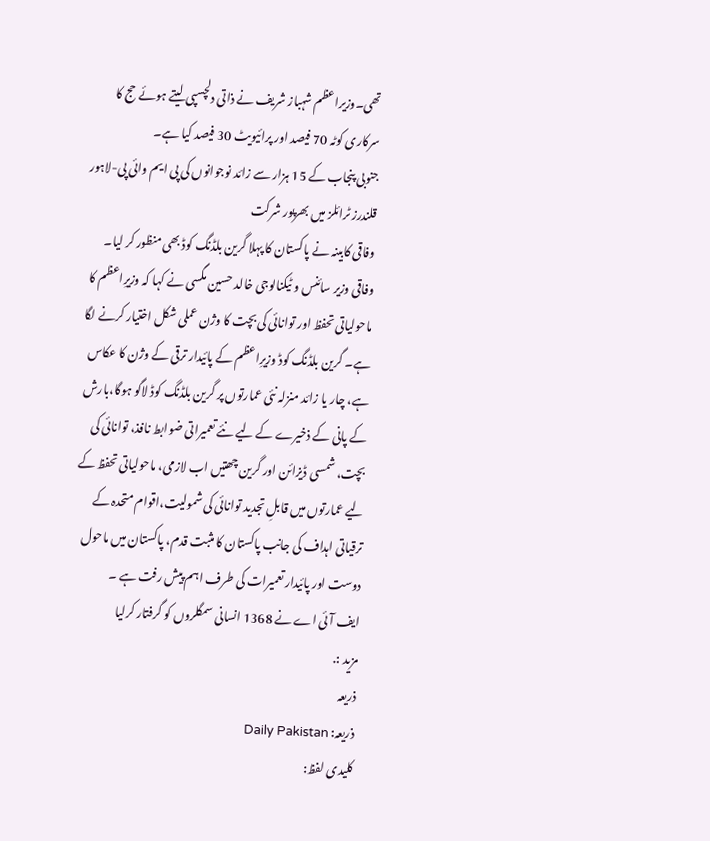تھی۔وزیراعظم شہباز شریف نے ذاتی دلچسپی لیتے ہوئے حج کا سرکاری کوٹہ 70 فیصد اور پرائیویٹ 30 فیصد کیا ہے۔
جنوبی پنجاب کے 15 ہزار سے زائد نوجوانوں کی پی ایم وائی پی-لاہور قلندرز ٹرائلز میں بھرپور شرکت
وفاقی کابینہ نے پاکستان کا پہلا گرین بلڈنگ کوڈ بھی منظور کر لیا۔ وفاقی وزیر سائنس و ٹیکنالوجی خالد حسین مگسی نے کہا کہ وزیرِاعظم کا ماحولیاتی تحفظ اور توانائی کی بچت کا وژن عملی شکل اختیار کرنے لگا ہے۔ گرین بلڈنگ کوڈ وزیرِاعظم کے پائیدار ترقی کے وژن کا عکاس ہے، چار یا زائد منزلہ نئی عمارتوں پر گرین بلڈنگ کوڈ لاگو ہوگا،بارش کے پانی کے ذخیرے کے لیے نئے تعمیراتی ضوابط نافذ، توانائی کی بچت، شمسی ڈیزائن اور گرین چھتیں اب لازمی، ماحولیاتی تحفظ کے لیے عمارتوں میں قابلِ تجدید توانائی کی شمولیت،اقوام متحدہ کے ترقیاتی اہداف کی جانب پاکستان کا مثبت قدم، پاکستان میں ماحول دوست اور پائیدار تعمیرات کی طرف اہم پیش رفت ہے ۔
ایف آئی اے نے 1368 انسانی سمگلروں کو گرفتار کرلیا
مزید :.
ذریعہ
ذریعہ: Daily Pakistan
کلیدی لفظ: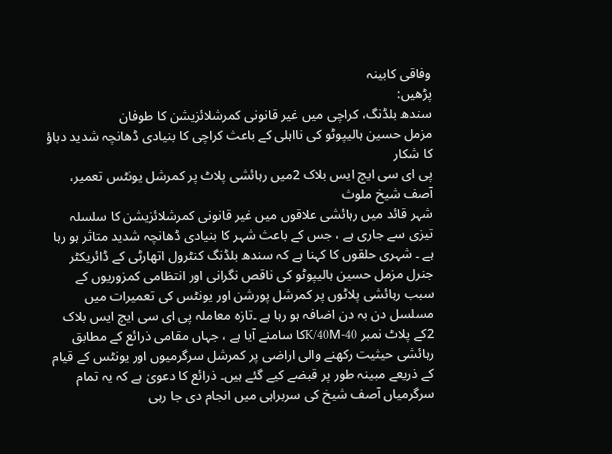وفاقی کابینہ
پڑھیں:
سندھ بلڈنگ، کراچی میں غیر قانونی کمرشلائزیشن کا طوفان
مزمل حسین ہالیپوٹو کی نااہلی کے باعث کراچی کا بنیادی ڈھانچہ شدید دباؤ کا شکار
پی ای سی ایچ ایس بلاک 2میں رہائشی پلاٹ پر کمرشل یونٹس تعمیر، آصف شیخ ملوث
شہر قائد میں رہائشی علاقوں میں غیر قانونی کمرشلائزیشن کا سلسلہ تیزی سے جاری ہے ، جس کے باعث شہر کا بنیادی ڈھانچہ شدید متاثر ہو رہا ہے ۔ شہری حلقوں کا کہنا ہے کہ سندھ بلڈنگ کنٹرول اتھارٹی کے ڈائریکٹر جنرل مزمل حسین ہالیپوٹو کی ناقص نگرانی اور انتظامی کمزوریوں کے سبب رہائشی پلاٹوں پر کمرشل پورشن اور یونٹس کی تعمیرات میں مسلسل دن بہ دن اضافہ ہو رہا ہے ۔تازہ معاملہ پی ای سی ایچ ایس بلاک 2کے پلاٹ نمبر 40-K/40Mکا سامنے آیا ہے ، جہاں مقامی ذرائع کے مطابق رہائشی حیثیت رکھنے والی اراضی پر کمرشل سرگرمیوں اور یونٹس کے قیام کے ذریعے مبینہ طور پر قبضے کیے گئے ہیں۔ ذرائع کا دعویٰ ہے کہ یہ تمام سرگرمیاں آصف شیخ کی سربراہی میں انجام دی جا رہی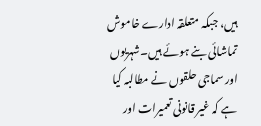ہیں، جبکہ متعلقہ ادارے خاموش تماشائی بنے ہوئے ہیں۔شہریوں اور سماجی حلقوں نے مطالبہ کیا ہے کہ غیر قانونی تعمیرات اور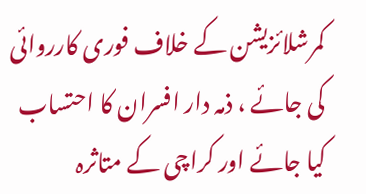کمرشلائزیشن کے خلاف فوری کارروائی کی جائے ، ذمہ دار افسران کا احتساب کیا جائے اور کراچی کے متاثرہ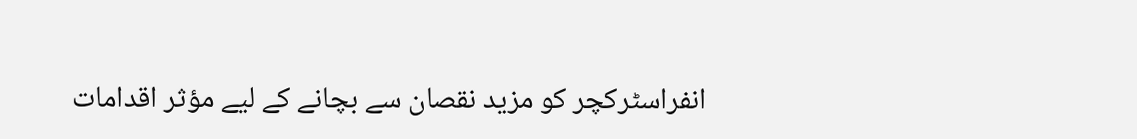انفراسٹرکچر کو مزید نقصان سے بچانے کے لیے مؤثر اقدامات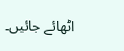اٹھائے جائیں۔